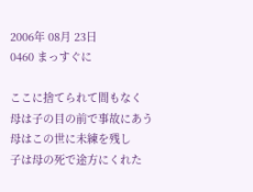2006年 08月 23日
0460 まっすぐに

ここに捨てられて間もなく
母は子の目の前で事故にあう
母はこの世に未練を残し
子は母の死で途方にくれた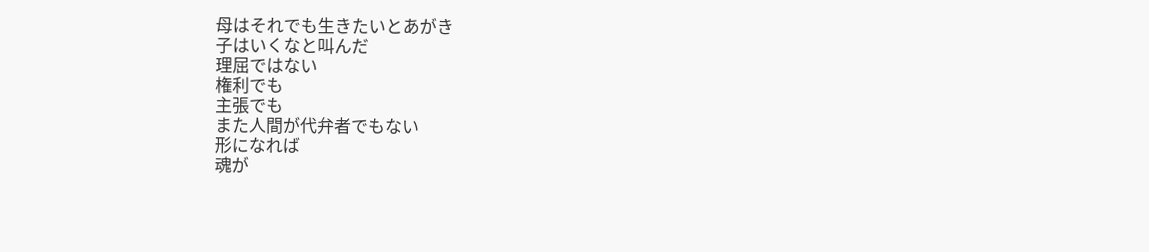母はそれでも生きたいとあがき
子はいくなと叫んだ
理屈ではない
権利でも
主張でも
また人間が代弁者でもない
形になれば
魂が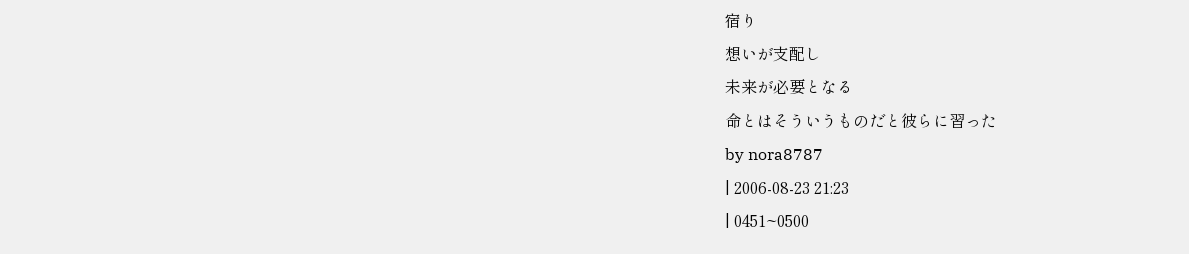宿り
想いが支配し
未来が必要となる
命とはそういうものだと彼らに習った
by nora8787
| 2006-08-23 21:23
| 0451~0500